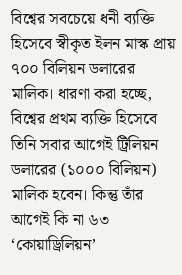বিশ্বের সবচেয়ে ধনী ব্যক্তি হিসেবে স্বীকৃত ইলন মাস্ক প্রায় ৭০০ বিলিয়ন ডলারের মালিক। ধারণা করা হচ্ছে, বিশ্বের প্রথম ব্যক্তি হিসেবে তিনি সবার আগেই ট্রিলিয়ন ডলারের (১০০০ বিলিয়ন) মালিক হবেন। কিন্তু তাঁর আগেই কি না ৬৩ ‘কোয়াড্রিলিয়ন’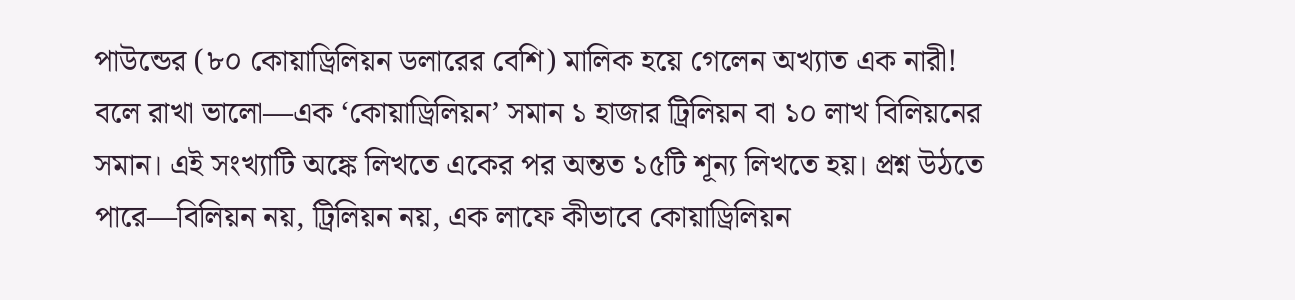পাউন্ডের (৮০ কোয়াড্রিলিয়ন ডলারের বেশি) মালিক হয়ে গেলেন অখ্যাত এক নারী!
বলে রাখা ভালো—এক ‘কোয়াড্রিলিয়ন’ সমান ১ হাজার ট্রিলিয়ন বা ১০ লাখ বিলিয়নের সমান। এই সংখ্যাটি অঙ্কে লিখতে একের পর অন্তত ১৫টি শূন্য লিখতে হয়। প্রশ্ন উঠতে পারে—বিলিয়ন নয়, ট্রিলিয়ন নয়, এক লাফে কীভাবে কোয়াড্রিলিয়ন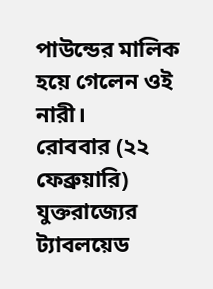পাউন্ডের মালিক হয়ে গেলেন ওই নারী।
রোববার (২২ ফেব্রুয়ারি) যুক্তরাজ্যের ট্যাবলয়েড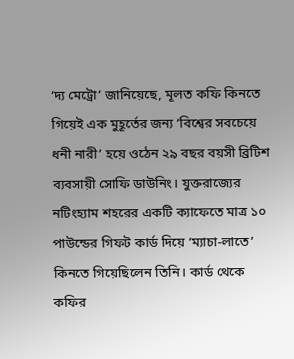‘দ্য মেট্রো’ জানিয়েছে, মূলত কফি কিনতে গিয়েই এক মুহূর্তের জন্য ‘বিশ্বের সবচেয়ে ধনী নারী’ হয়ে ওঠেন ২৯ বছর বয়সী ব্রিটিশ ব্যবসায়ী সোফি ডাউনিং। যুক্তরাজ্যের নটিংহ্যাম শহরের একটি ক্যাফেতে মাত্র ১০ পাউন্ডের গিফট কার্ড দিয়ে ‘ম্যাচা-লাতে’ কিনতে গিয়েছিলেন তিনি। কার্ড থেকে কফির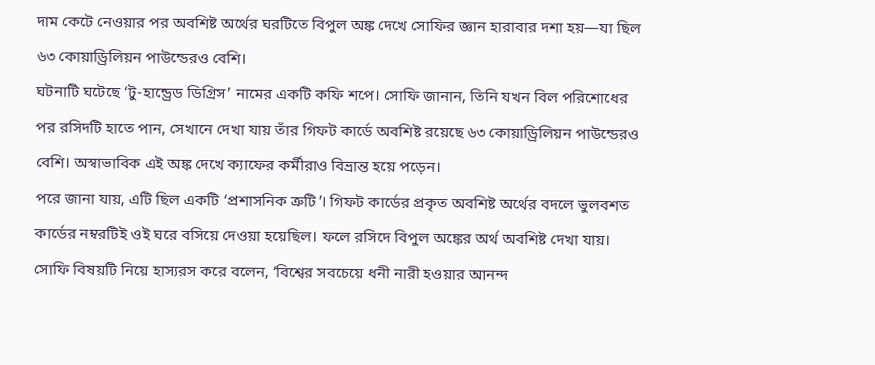দাম কেটে নেওয়ার পর অবশিষ্ট অর্থের ঘরটিতে বিপুল অঙ্ক দেখে সোফির জ্ঞান হারাবার দশা হয়—যা ছিল ৬৩ কোয়াড্রিলিয়ন পাউন্ডেরও বেশি।
ঘটনাটি ঘটেছে ‘টু-হান্ড্রেড ডিগ্রিস’ নামের একটি কফি শপে। সোফি জানান, তিনি যখন বিল পরিশোধের পর রসিদটি হাতে পান, সেখানে দেখা যায় তাঁর গিফট কার্ডে অবশিষ্ট রয়েছে ৬৩ কোয়াড্রিলিয়ন পাউন্ডেরও বেশি। অস্বাভাবিক এই অঙ্ক দেখে ক্যাফের কর্মীরাও বিভ্রান্ত হয়ে পড়েন।
পরে জানা যায়, এটি ছিল একটি ‘প্রশাসনিক ত্রুটি’। গিফট কার্ডের প্রকৃত অবশিষ্ট অর্থের বদলে ভুলবশত কার্ডের নম্বরটিই ওই ঘরে বসিয়ে দেওয়া হয়েছিল। ফলে রসিদে বিপুল অঙ্কের অর্থ অবশিষ্ট দেখা যায়।
সোফি বিষয়টি নিয়ে হাস্যরস করে বলেন, ‘বিশ্বের সবচেয়ে ধনী নারী হওয়ার আনন্দ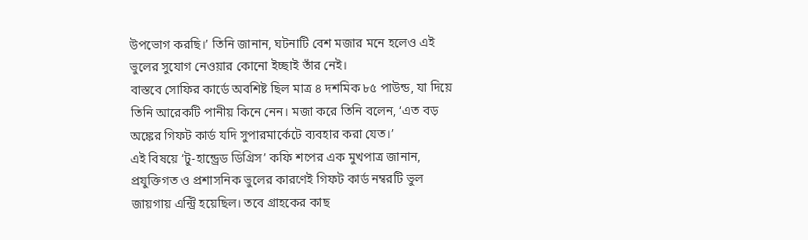উপভোগ করছি।’ তিনি জানান, ঘটনাটি বেশ মজার মনে হলেও এই ভুলের সুযোগ নেওয়ার কোনো ইচ্ছাই তাঁর নেই।
বাস্তবে সোফির কার্ডে অবশিষ্ট ছিল মাত্র ৪ দশমিক ৮৫ পাউন্ড, যা দিয়ে তিনি আরেকটি পানীয় কিনে নেন। মজা করে তিনি বলেন, ‘এত বড় অঙ্কের গিফট কার্ড যদি সুপারমার্কেটে ব্যবহার করা যেত।’
এই বিষয়ে ‘টু-হান্ড্রেড ডিগ্রিস’ কফি শপের এক মুখপাত্র জানান, প্রযুক্তিগত ও প্রশাসনিক ভুলের কারণেই গিফট কার্ড নম্বরটি ভুল জায়গায় এন্ট্রি হয়েছিল। তবে গ্রাহকের কাছ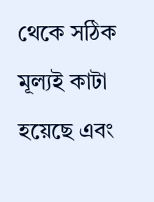থেকে সঠিক মূল্যই কাটা হয়েছে এবং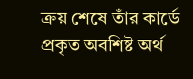ক্রয় শেষে তাঁর কার্ডে প্রকৃত অবশিষ্ট অর্থ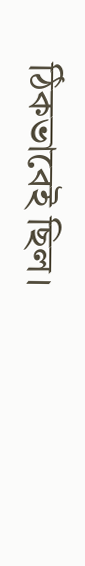ঠিকভাবেই ছিল।